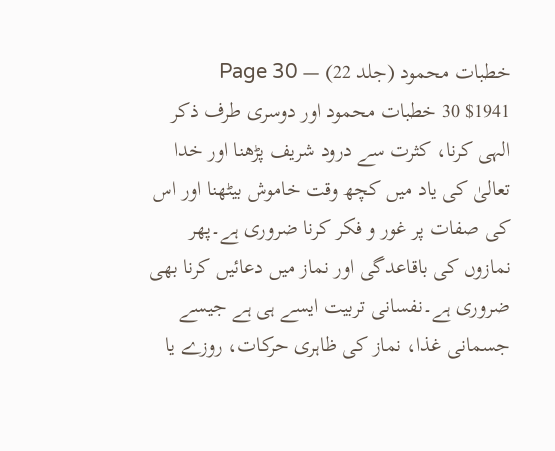خطبات محمود (جلد 22) — Page 30
$1941 30 خطبات محمود اور دوسری طرف ذکر الہی کرنا، کثرت سے درود شریف پڑھنا اور خدا تعالیٰ کی یاد میں کچھ وقت خاموش بیٹھنا اور اس کی صفات پر غور و فکر کرنا ضروری ہے۔پھر نمازوں کی باقاعدگی اور نماز میں دعائیں کرنا بھی ضروری ہے۔نفسانی تربیت ایسے ہی ہے جیسے جسمانی غذا، نماز کی ظاہری حرکات، روزے یا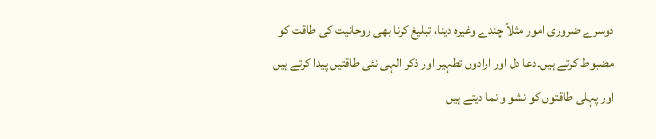دوسرے ضروری امور مثلاً چندے وغیرہ دینا، تبلیغ کرنا بھی روحانیت کی طاقت کو مضبوط کرتے ہیں۔دعا دل اور ارادوں تطہیر اور ذکر الہی نئی طاقتیں پیدا کرتے ہیں اور پہلی طاقتوں کو نشو و نما دیتے ہیں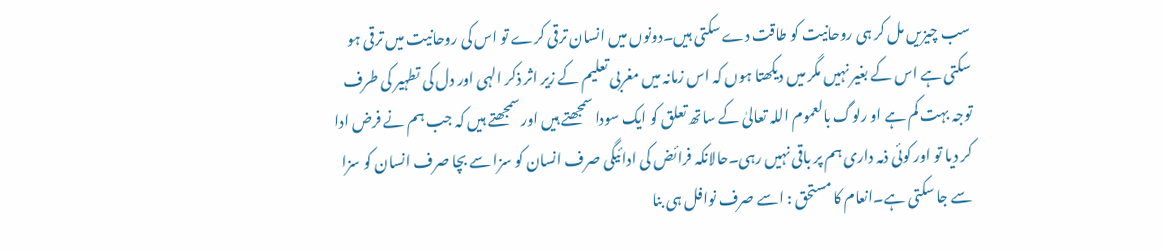سب چیزیں مل کر ہی روحانیت کو طاقت دے سکتی ہیں۔دونوں میں انسان ترقی کرے تو اس کی روحانیت میں ترقی ہو سکتی ہے اس کے بغیر نہیں مگر میں دیکھتا ہوں کہ اس زمانہ میں مغربی تعلیم کے زیر اثر ذکر الہی اور دل کی تطہیر کی طرف توجہ بہت کم ہے او رلوگ بالعموم اللہ تعالیٰ کے ساتھ تعلق کو ایک سودا سمجھتے ہیں اور سمجھتے ہیں کہ جب ہم نے فرض ادا کر دیا تو اور کوئی ذمہ داری ہم پر باقی نہیں رہی۔حالانکہ فرائض کی ادائیگی صرف انسان کو سزا سے بچا صرف انسان کو سزا سے جا سکتی ہے۔انعام کا مستحق : اسے صرف نوافل ہی بنا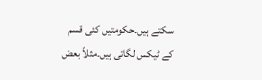سکتے ہیں۔حکومتیں کئی قسم کے ٹیکس لگاتی ہیں۔مثلاً بعض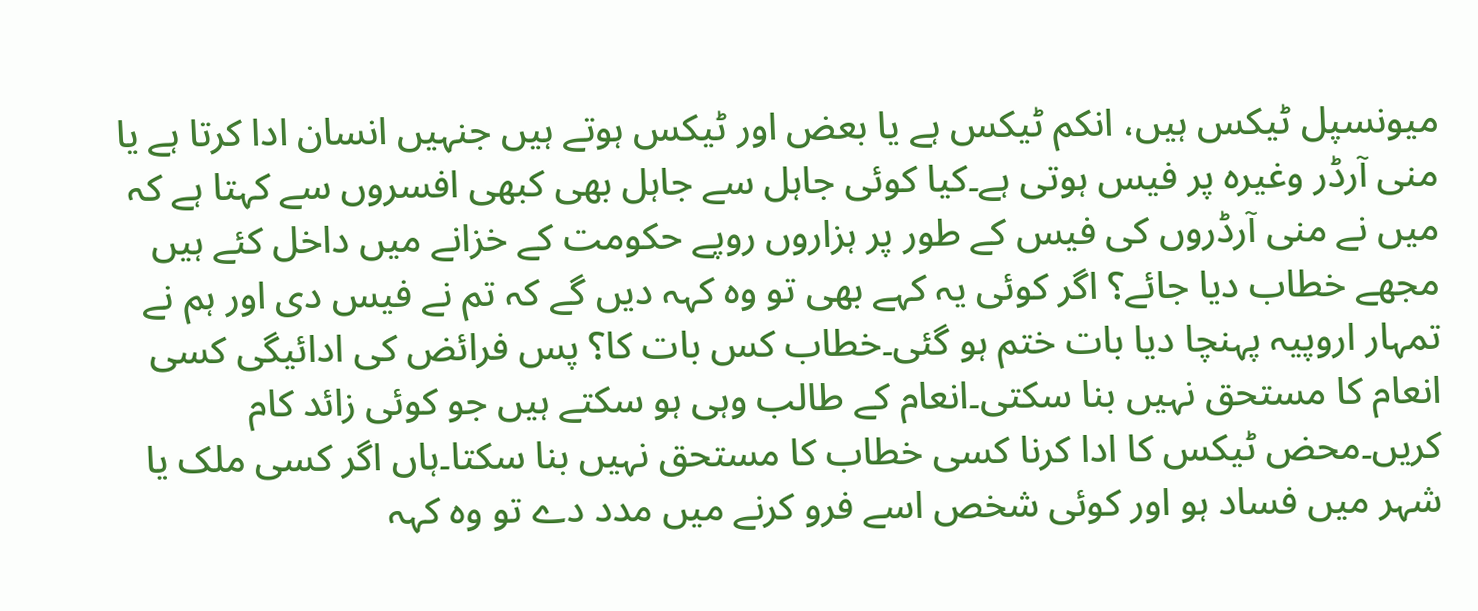میونسپل ٹیکس ہیں، انکم ٹیکس ہے یا بعض اور ٹیکس ہوتے ہیں جنہیں انسان ادا کرتا ہے یا منی آرڈر وغیرہ پر فیس ہوتی ہے۔کیا کوئی جاہل سے جاہل بھی کبھی افسروں سے کہتا ہے کہ میں نے منی آرڈروں کی فیس کے طور پر ہزاروں روپے حکومت کے خزانے میں داخل کئے ہیں مجھے خطاب دیا جائے؟ اگر کوئی یہ کہے بھی تو وہ کہہ دیں گے کہ تم نے فیس دی اور ہم نے تمہار اروپیہ پہنچا دیا بات ختم ہو گئی۔خطاب کس بات کا؟ پس فرائض کی ادائیگی کسی انعام کا مستحق نہیں بنا سکتی۔انعام کے طالب وہی ہو سکتے ہیں جو کوئی زائد کام کریں۔محض ٹیکس کا ادا کرنا کسی خطاب کا مستحق نہیں بنا سکتا۔ہاں اگر کسی ملک یا شہر میں فساد ہو اور کوئی شخص اسے فرو کرنے میں مدد دے تو وہ کہہ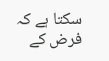سکتا ہے کہ فرض کے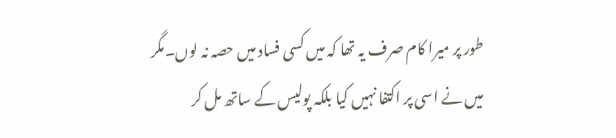طور پر میرا کام صرف یہ تھا کہ میں کسی فساد میں حصہ نہ لوں۔مگر میں نے اسی پر اکتفا نہیں کیا بلکہ پولیس کے ساتھ مل کر